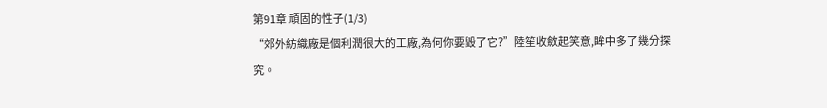第91章 頑固的性子(1/3)
“郊外紡織廠是個利潤很大的工廠,為何你要毀了它?”陸笙收斂起笑意,眸中多了幾分探究。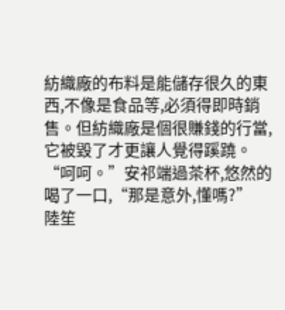紡織廠的布料是能儲存很久的東西,不像是食品等,必須得即時銷售。但紡織廠是個很賺錢的行當,它被毀了才更讓人覺得蹊蹺。
“呵呵。”安祁端過茶杯,悠然的喝了一口,“那是意外,懂嗎?”
陸笙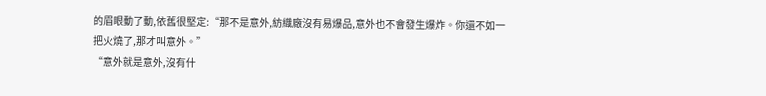的眉眼動了動,依舊很堅定:“那不是意外,紡織廠沒有易爆品,意外也不會發生爆炸。你還不如一把火燒了,那才叫意外。”
“意外就是意外,沒有什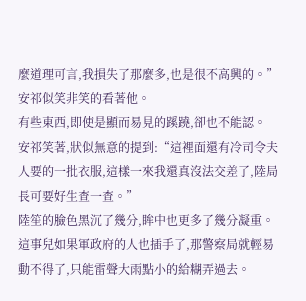麼道理可言,我損失了那麼多,也是很不高興的。”安祁似笑非笑的看著他。
有些東西,即使是顯而易見的蹊蹺,卻也不能認。
安祁笑著,狀似無意的提到:“這裡面還有冷司令夫人要的一批衣服,這樣一來我還真沒法交差了,陸局長可要好生查一查。”
陸笙的臉色黑沉了幾分,眸中也更多了幾分凝重。
這事兒如果軍政府的人也插手了,那警察局就輕易動不得了,只能雷聲大雨點小的給糊弄過去。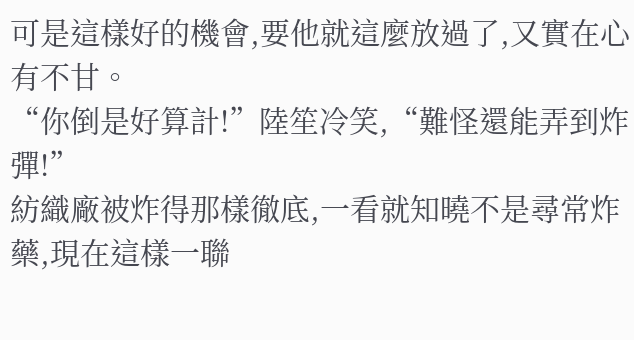可是這樣好的機會,要他就這麼放過了,又實在心有不甘。
“你倒是好算計!”陸笙冷笑,“難怪還能弄到炸彈!”
紡織廠被炸得那樣徹底,一看就知曉不是尋常炸藥,現在這樣一聯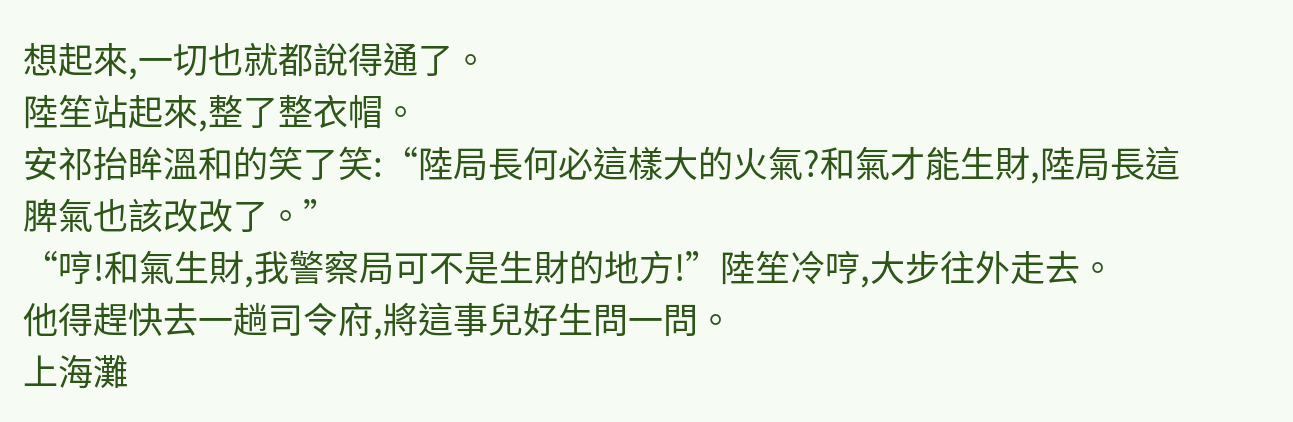想起來,一切也就都說得通了。
陸笙站起來,整了整衣帽。
安祁抬眸溫和的笑了笑:“陸局長何必這樣大的火氣?和氣才能生財,陸局長這脾氣也該改改了。”
“哼!和氣生財,我警察局可不是生財的地方!”陸笙冷哼,大步往外走去。
他得趕快去一趟司令府,將這事兒好生問一問。
上海灘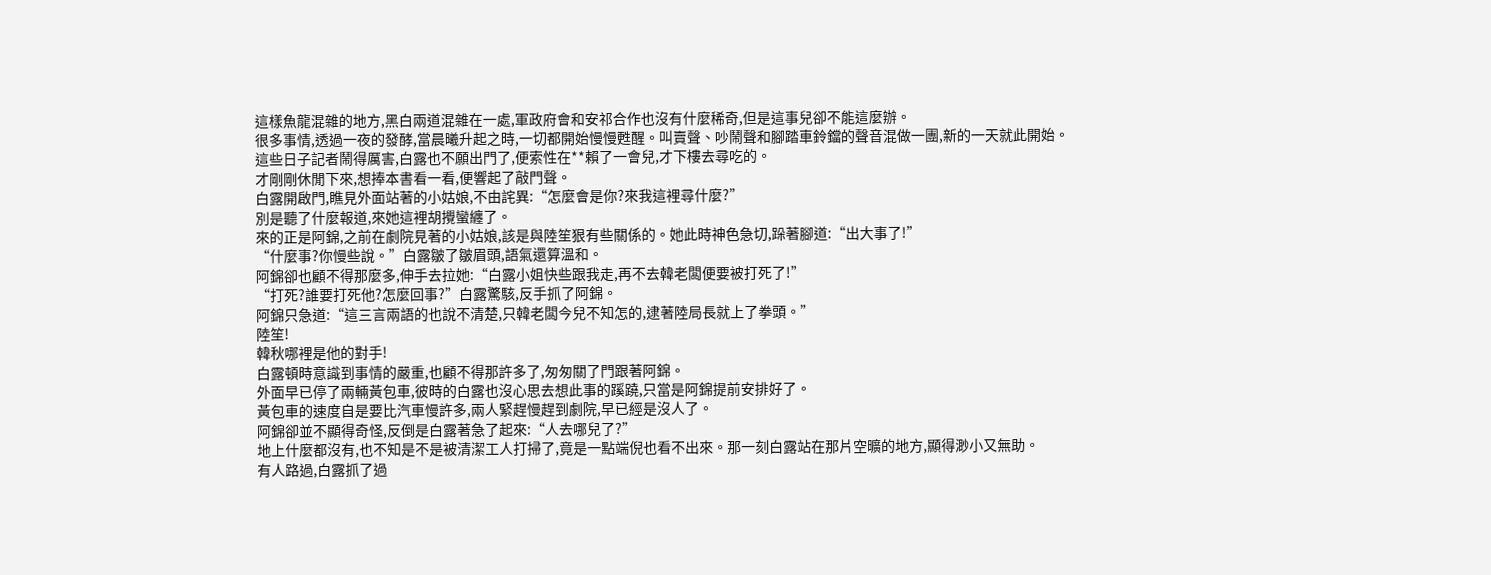這樣魚龍混雜的地方,黑白兩道混雜在一處,軍政府會和安祁合作也沒有什麼稀奇,但是這事兒卻不能這麼辦。
很多事情,透過一夜的發酵,當晨曦升起之時,一切都開始慢慢甦醒。叫賣聲、吵鬧聲和腳踏車鈴鐺的聲音混做一團,新的一天就此開始。
這些日子記者鬧得厲害,白露也不願出門了,便索性在**賴了一會兒,才下樓去尋吃的。
才剛剛休閒下來,想捧本書看一看,便響起了敲門聲。
白露開啟門,瞧見外面站著的小姑娘,不由詫異:“怎麼會是你?來我這裡尋什麼?”
別是聽了什麼報道,來她這裡胡攪蠻纏了。
來的正是阿錦,之前在劇院見著的小姑娘,該是與陸笙狠有些關係的。她此時神色急切,跺著腳道:“出大事了!”
“什麼事?你慢些說。”白露皺了皺眉頭,語氣還算溫和。
阿錦卻也顧不得那麼多,伸手去拉她:“白露小姐快些跟我走,再不去韓老闆便要被打死了!”
“打死?誰要打死他?怎麼回事?”白露驚駭,反手抓了阿錦。
阿錦只急道:“這三言兩語的也說不清楚,只韓老闆今兒不知怎的,逮著陸局長就上了拳頭。”
陸笙!
韓秋哪裡是他的對手!
白露頓時意識到事情的嚴重,也顧不得那許多了,匆匆關了門跟著阿錦。
外面早已停了兩輛黃包車,彼時的白露也沒心思去想此事的蹊蹺,只當是阿錦提前安排好了。
黃包車的速度自是要比汽車慢許多,兩人緊趕慢趕到劇院,早已經是沒人了。
阿錦卻並不顯得奇怪,反倒是白露著急了起來:“人去哪兒了?”
地上什麼都沒有,也不知是不是被清潔工人打掃了,竟是一點端倪也看不出來。那一刻白露站在那片空曠的地方,顯得渺小又無助。
有人路過,白露抓了過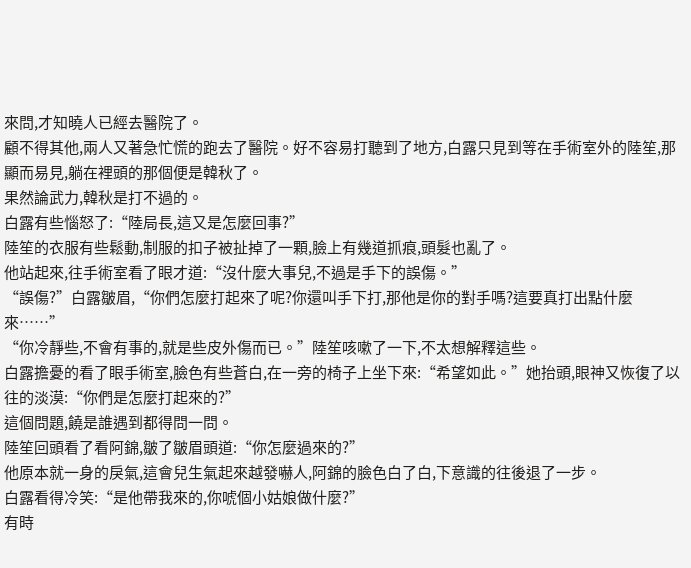來問,才知曉人已經去醫院了。
顧不得其他,兩人又著急忙慌的跑去了醫院。好不容易打聽到了地方,白露只見到等在手術室外的陸笙,那顯而易見,躺在裡頭的那個便是韓秋了。
果然論武力,韓秋是打不過的。
白露有些惱怒了:“陸局長,這又是怎麼回事?”
陸笙的衣服有些鬆動,制服的扣子被扯掉了一顆,臉上有幾道抓痕,頭髮也亂了。
他站起來,往手術室看了眼才道:“沒什麼大事兒,不過是手下的誤傷。”
“誤傷?”白露皺眉,“你們怎麼打起來了呢?你還叫手下打,那他是你的對手嗎?這要真打出點什麼來……”
“你冷靜些,不會有事的,就是些皮外傷而已。”陸笙咳嗽了一下,不太想解釋這些。
白露擔憂的看了眼手術室,臉色有些蒼白,在一旁的椅子上坐下來:“希望如此。”她抬頭,眼神又恢復了以往的淡漠:“你們是怎麼打起來的?”
這個問題,饒是誰遇到都得問一問。
陸笙回頭看了看阿錦,皺了皺眉頭道:“你怎麼過來的?”
他原本就一身的戾氣,這會兒生氣起來越發嚇人,阿錦的臉色白了白,下意識的往後退了一步。
白露看得冷笑:“是他帶我來的,你唬個小姑娘做什麼?”
有時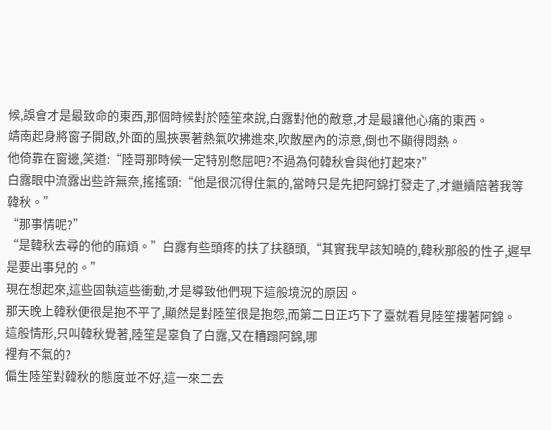候,誤會才是最致命的東西,那個時候對於陸笙來說,白露對他的敵意,才是最讓他心痛的東西。
靖南起身將窗子開啟,外面的風挾裹著熱氣吹拂進來,吹散屋內的涼意,倒也不顯得悶熱。
他倚靠在窗邊,笑道:“陸哥那時候一定特別憋屈吧?不過為何韓秋會與他打起來?”
白露眼中流露出些許無奈,搖搖頭:“他是很沉得住氣的,當時只是先把阿錦打發走了,才繼續陪著我等韓秋。”
“那事情呢?”
“是韓秋去尋的他的麻煩。”白露有些頭疼的扶了扶額頭,“其實我早該知曉的,韓秋那般的性子,遲早是要出事兒的。”
現在想起來,這些固執這些衝動,才是導致他們現下這般境況的原因。
那天晚上韓秋便很是抱不平了,顯然是對陸笙很是抱怨,而第二日正巧下了臺就看見陸笙摟著阿錦。
這般情形,只叫韓秋覺著,陸笙是辜負了白露,又在糟蹋阿錦,哪
裡有不氣的?
偏生陸笙對韓秋的態度並不好,這一來二去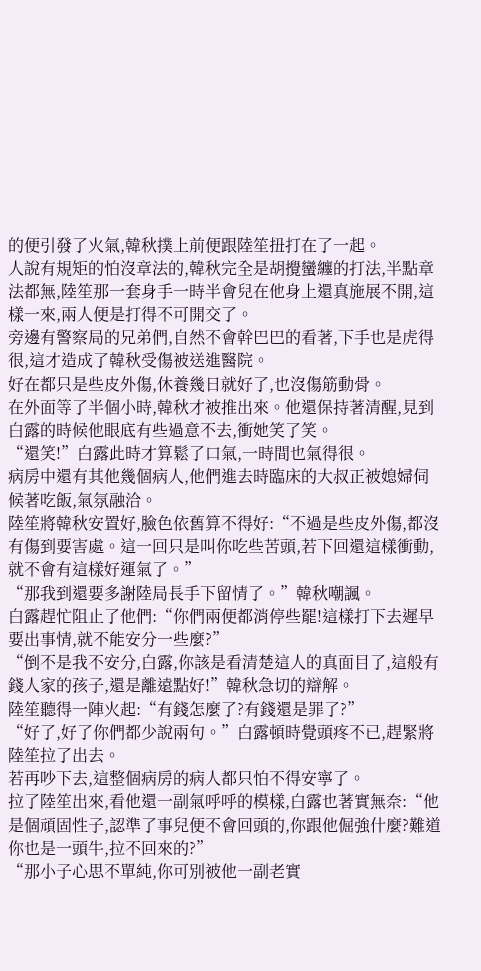的便引發了火氣,韓秋撲上前便跟陸笙扭打在了一起。
人說有規矩的怕沒章法的,韓秋完全是胡攪蠻纏的打法,半點章法都無,陸笙那一套身手一時半會兒在他身上還真施展不開,這樣一來,兩人便是打得不可開交了。
旁邊有警察局的兄弟們,自然不會幹巴巴的看著,下手也是虎得很,這才造成了韓秋受傷被送進醫院。
好在都只是些皮外傷,休養幾日就好了,也沒傷筋動骨。
在外面等了半個小時,韓秋才被推出來。他還保持著清醒,見到白露的時候他眼底有些過意不去,衝她笑了笑。
“還笑!”白露此時才算鬆了口氣,一時間也氣得很。
病房中還有其他幾個病人,他們進去時臨床的大叔正被媳婦伺候著吃飯,氣氛融洽。
陸笙將韓秋安置好,臉色依舊算不得好:“不過是些皮外傷,都沒有傷到要害處。這一回只是叫你吃些苦頭,若下回還這樣衝動,就不會有這樣好運氣了。”
“那我到還要多謝陸局長手下留情了。”韓秋嘲諷。
白露趕忙阻止了他們:“你們兩便都消停些罷!這樣打下去遲早要出事情,就不能安分一些麼?”
“倒不是我不安分,白露,你該是看清楚這人的真面目了,這般有錢人家的孩子,還是離遠點好!”韓秋急切的辯解。
陸笙聽得一陣火起:“有錢怎麼了?有錢還是罪了?”
“好了,好了你們都少說兩句。”白露頓時覺頭疼不已,趕緊將陸笙拉了出去。
若再吵下去,這整個病房的病人都只怕不得安寧了。
拉了陸笙出來,看他還一副氣呼呼的模樣,白露也著實無奈:“他是個頑固性子,認準了事兒便不會回頭的,你跟他倔強什麼?難道你也是一頭牛,拉不回來的?”
“那小子心思不單純,你可別被他一副老實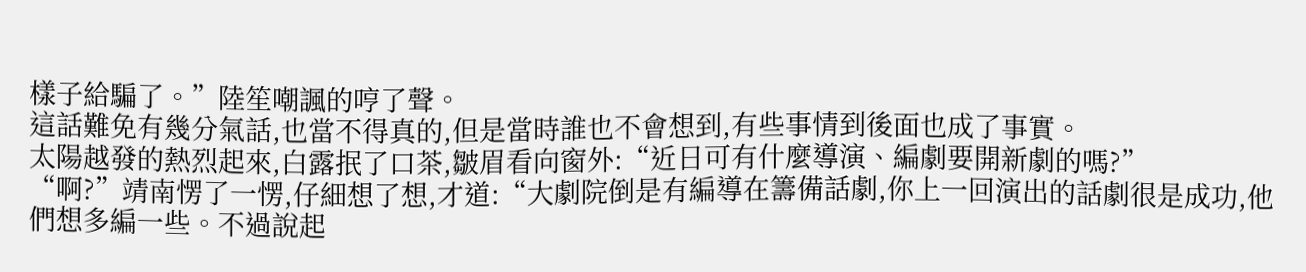樣子給騙了。”陸笙嘲諷的哼了聲。
這話難免有幾分氣話,也當不得真的,但是當時誰也不會想到,有些事情到後面也成了事實。
太陽越發的熱烈起來,白露抿了口茶,皺眉看向窗外:“近日可有什麼導演、編劇要開新劇的嗎?”
“啊?”靖南愣了一愣,仔細想了想,才道:“大劇院倒是有編導在籌備話劇,你上一回演出的話劇很是成功,他們想多編一些。不過說起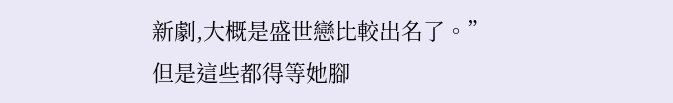新劇,大概是盛世戀比較出名了。”
但是這些都得等她腳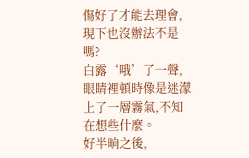傷好了才能去理會,現下也沒辦法不是嗎?
白露‘哦’了一聲,眼睛裡頓時像是迷濛上了一層霧氣,不知在想些什麼。
好半晌之後,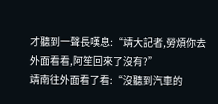才聽到一聲長嘆息:“靖大記者,勞煩你去外面看看,阿笙回來了沒有?”
靖南往外面看了看:“沒聽到汽車的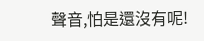聲音,怕是還沒有呢!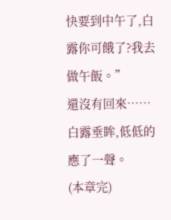快要到中午了,白露你可餓了?我去做午飯。”
還沒有回來……
白露垂眸,低低的應了一聲。
(本章完)